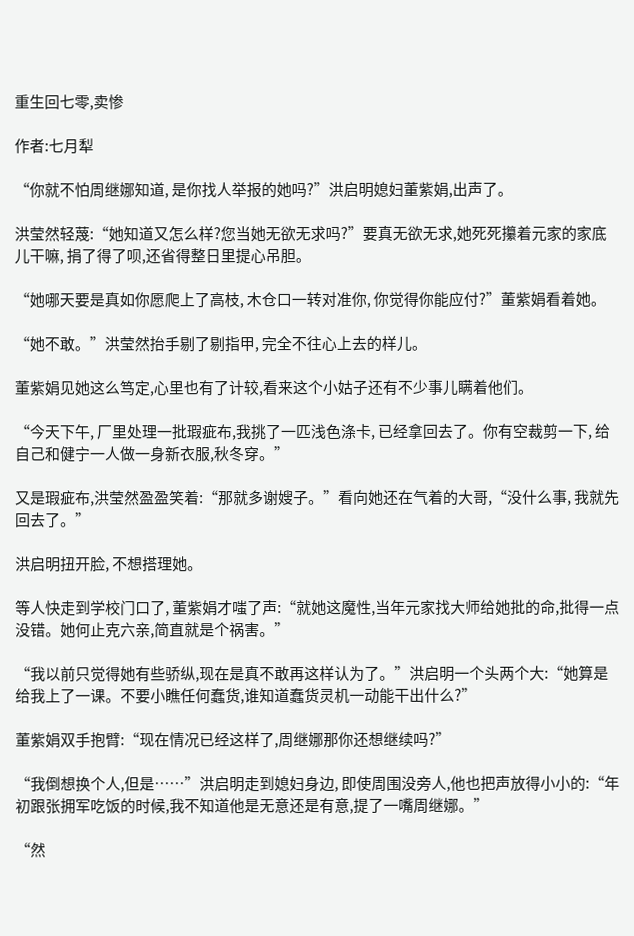重生回七零,卖惨

作者:七月犁

“你就不怕周继娜知道, 是你找人举报的她吗?”洪启明媳妇董紫娟,出声了。

洪莹然轻蔑:“她知道又怎么样?您当她无欲无求吗?”要真无欲无求,她死死攥着元家的家底儿干嘛, 捐了得了呗,还省得整日里提心吊胆。

“她哪天要是真如你愿爬上了高枝, 木仓口一转对准你, 你觉得你能应付?”董紫娟看着她。

“她不敢。”洪莹然抬手剔了剔指甲, 完全不往心上去的样儿。

董紫娟见她这么笃定,心里也有了计较,看来这个小姑子还有不少事儿瞒着他们。

“今天下午, 厂里处理一批瑕疵布,我挑了一匹浅色涤卡, 已经拿回去了。你有空裁剪一下, 给自己和健宁一人做一身新衣服,秋冬穿。”

又是瑕疵布,洪莹然盈盈笑着:“那就多谢嫂子。”看向她还在气着的大哥,“没什么事, 我就先回去了。”

洪启明扭开脸, 不想搭理她。

等人快走到学校门口了, 董紫娟才嗤了声:“就她这魔性,当年元家找大师给她批的命,批得一点没错。她何止克六亲,简直就是个祸害。”

“我以前只觉得她有些骄纵,现在是真不敢再这样认为了。”洪启明一个头两个大:“她算是给我上了一课。不要小瞧任何蠢货,谁知道蠢货灵机一动能干出什么?”

董紫娟双手抱臂:“现在情况已经这样了,周继娜那你还想继续吗?”

“我倒想换个人,但是……”洪启明走到媳妇身边, 即使周围没旁人,他也把声放得小小的:“年初跟张拥军吃饭的时候,我不知道他是无意还是有意,提了一嘴周继娜。”

“然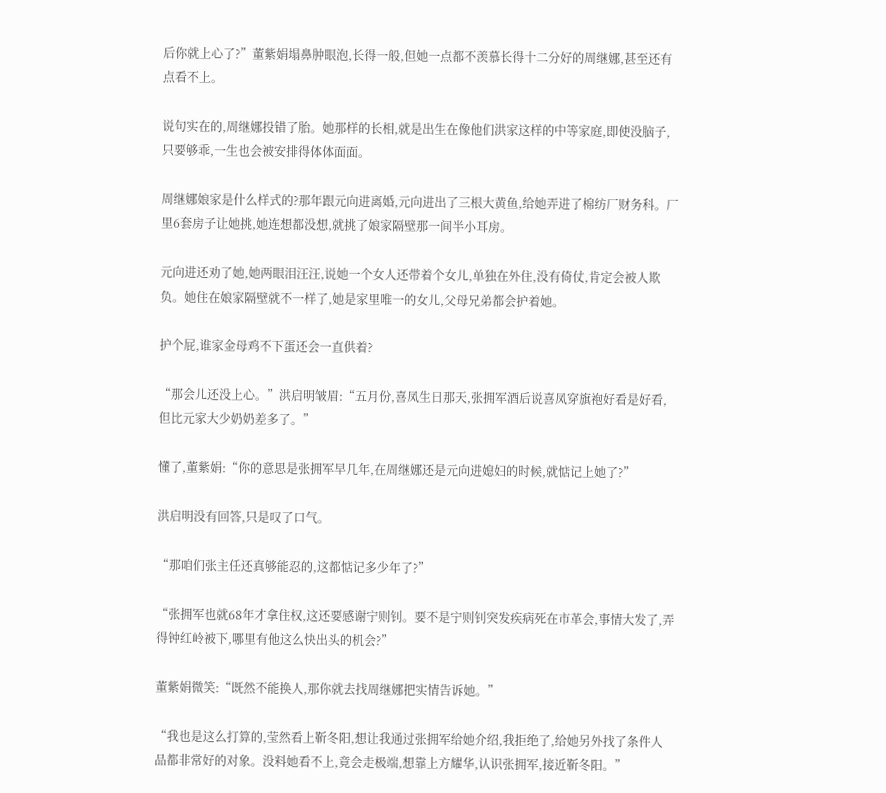后你就上心了?”董紫娟塌鼻肿眼泡,长得一般,但她一点都不羡慕长得十二分好的周继娜,甚至还有点看不上。

说句实在的,周继娜投错了胎。她那样的长相,就是出生在像他们洪家这样的中等家庭,即使没脑子,只要够乖,一生也会被安排得体体面面。

周继娜娘家是什么样式的?那年跟元向进离婚,元向进出了三根大黄鱼,给她弄进了棉纺厂财务科。厂里6套房子让她挑,她连想都没想,就挑了娘家隔壁那一间半小耳房。

元向进还劝了她,她两眼泪汪汪,说她一个女人还带着个女儿,单独在外住,没有倚仗,肯定会被人欺负。她住在娘家隔壁就不一样了,她是家里唯一的女儿,父母兄弟都会护着她。

护个屁,谁家金母鸡不下蛋还会一直供着?

“那会儿还没上心。”洪启明皱眉:“五月份,喜凤生日那天,张拥军酒后说喜凤穿旗袍好看是好看,但比元家大少奶奶差多了。”

懂了,董紫娟:“你的意思是张拥军早几年,在周继娜还是元向进媳妇的时候,就惦记上她了?”

洪启明没有回答,只是叹了口气。

“那咱们张主任还真够能忍的,这都惦记多少年了?”

“张拥军也就68年才拿住权,这还要感谢宁则钊。要不是宁则钊突发疾病死在市革会,事情大发了,弄得钟红岭被下,哪里有他这么快出头的机会?”

董紫娟微笑:“既然不能换人,那你就去找周继娜把实情告诉她。”

“我也是这么打算的,莹然看上靳冬阳,想让我通过张拥军给她介绍,我拒绝了,给她另外找了条件人品都非常好的对象。没料她看不上,竟会走极端,想靠上方耀华,认识张拥军,接近靳冬阳。”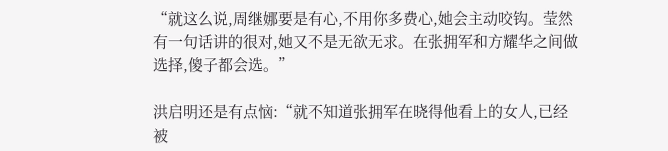“就这么说,周继娜要是有心,不用你多费心,她会主动咬钩。莹然有一句话讲的很对,她又不是无欲无求。在张拥军和方耀华之间做选择,傻子都会选。”

洪启明还是有点恼:“就不知道张拥军在晓得他看上的女人,已经被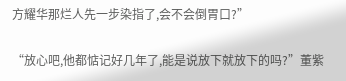方耀华那烂人先一步染指了,会不会倒胃口?”

“放心吧,他都惦记好几年了,能是说放下就放下的吗?”董紫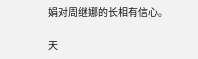娟对周继娜的长相有信心。

天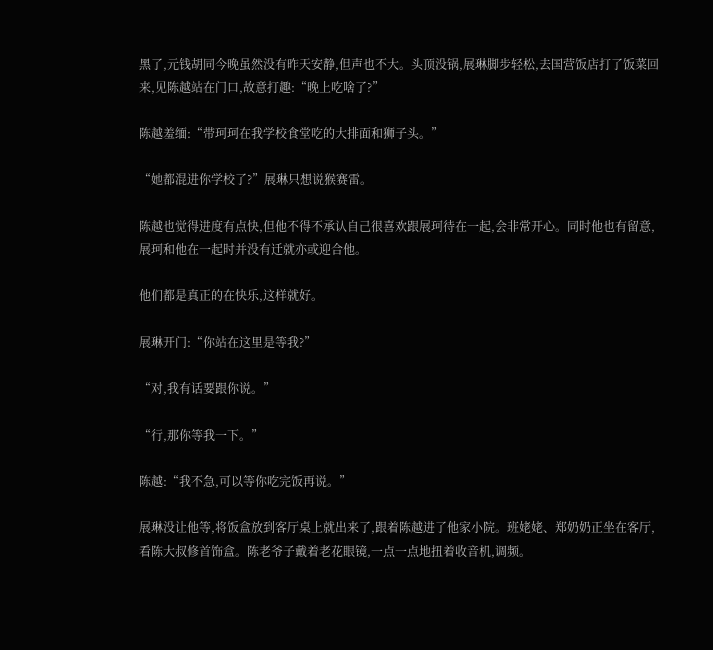黑了,元钱胡同今晚虽然没有昨天安静,但声也不大。头顶没锅,展琳脚步轻松,去国营饭店打了饭菜回来,见陈越站在门口,故意打趣:“晚上吃啥了?”

陈越羞缅:“带珂珂在我学校食堂吃的大排面和狮子头。”

“她都混进你学校了?”展琳只想说猴赛雷。

陈越也觉得进度有点快,但他不得不承认自己很喜欢跟展珂待在一起,会非常开心。同时他也有留意,展珂和他在一起时并没有迁就亦或迎合他。

他们都是真正的在快乐,这样就好。

展琳开门:“你站在这里是等我?”

“对,我有话要跟你说。”

“行,那你等我一下。”

陈越:“我不急,可以等你吃完饭再说。”

展琳没让他等,将饭盒放到客厅桌上就出来了,跟着陈越进了他家小院。班姥姥、郑奶奶正坐在客厅,看陈大叔修首饰盒。陈老爷子戴着老花眼镜,一点一点地扭着收音机,调频。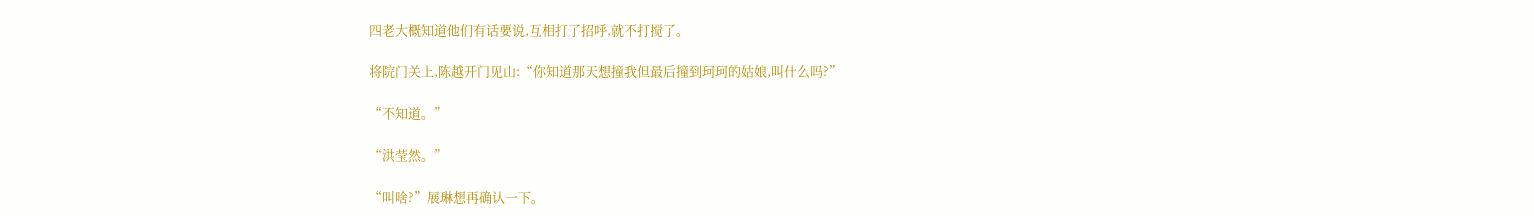四老大概知道他们有话要说,互相打了招呼,就不打搅了。

将院门关上,陈越开门见山:“你知道那天想撞我但最后撞到珂珂的姑娘,叫什么吗?”

“不知道。”

“洪莹然。”

“叫啥?”展琳想再确认一下。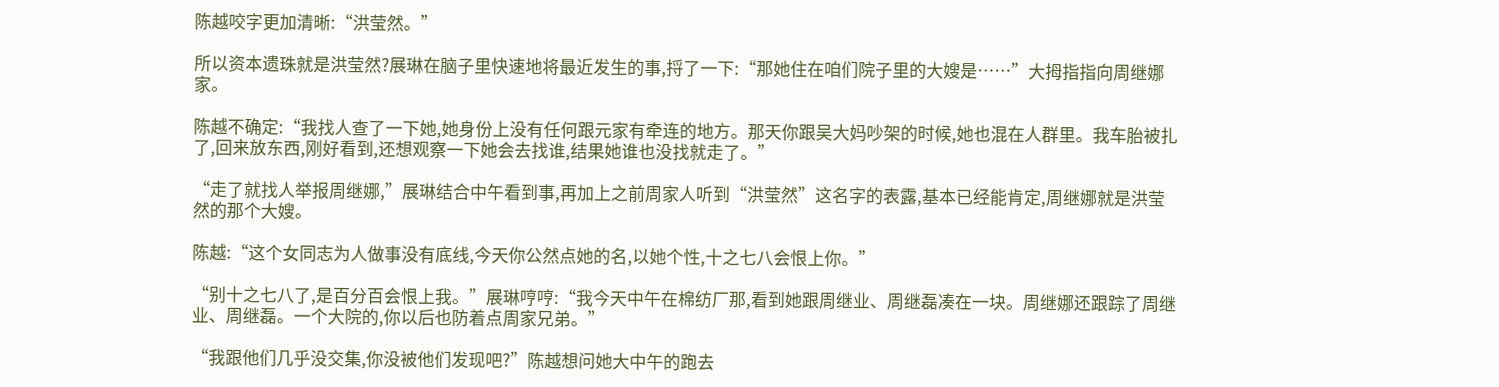陈越咬字更加清晰:“洪莹然。”

所以资本遗珠就是洪莹然?展琳在脑子里快速地将最近发生的事,捋了一下:“那她住在咱们院子里的大嫂是……”大拇指指向周继娜家。

陈越不确定:“我找人查了一下她,她身份上没有任何跟元家有牵连的地方。那天你跟吴大妈吵架的时候,她也混在人群里。我车胎被扎了,回来放东西,刚好看到,还想观察一下她会去找谁,结果她谁也没找就走了。”

“走了就找人举报周继娜,”展琳结合中午看到事,再加上之前周家人听到“洪莹然”这名字的表露,基本已经能肯定,周继娜就是洪莹然的那个大嫂。

陈越:“这个女同志为人做事没有底线,今天你公然点她的名,以她个性,十之七八会恨上你。”

“别十之七八了,是百分百会恨上我。”展琳哼哼:“我今天中午在棉纺厂那,看到她跟周继业、周继磊凑在一块。周继娜还跟踪了周继业、周继磊。一个大院的,你以后也防着点周家兄弟。”

“我跟他们几乎没交集,你没被他们发现吧?”陈越想问她大中午的跑去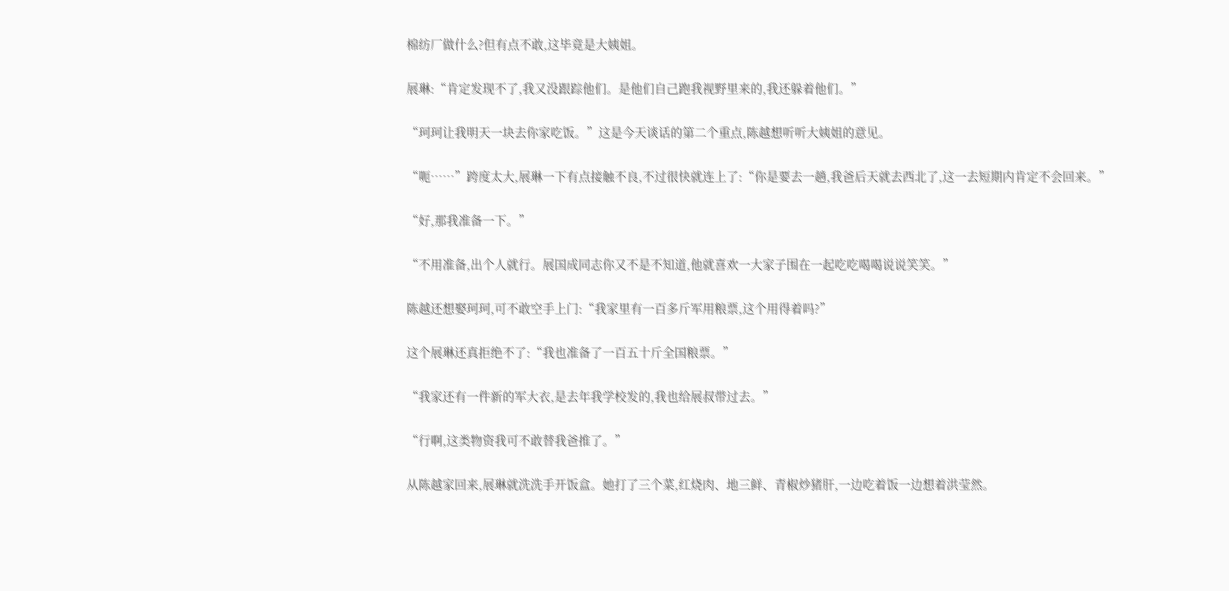棉纺厂做什么?但有点不敢,这毕竟是大姨姐。

展琳:“肯定发现不了,我又没跟踪他们。是他们自己跑我视野里来的,我还躲着他们。”

“珂珂让我明天一块去你家吃饭。”这是今天谈话的第二个重点,陈越想听听大姨姐的意见。

“呃……”跨度太大,展琳一下有点接触不良,不过很快就连上了:“你是要去一趟,我爸后天就去西北了,这一去短期内肯定不会回来。”

“好,那我准备一下。”

“不用准备,出个人就行。展国成同志你又不是不知道,他就喜欢一大家子围在一起吃吃喝喝说说笑笑。”

陈越还想娶珂珂,可不敢空手上门:“我家里有一百多斤军用粮票,这个用得着吗?”

这个展琳还真拒绝不了:“我也准备了一百五十斤全国粮票。”

“我家还有一件新的军大衣,是去年我学校发的,我也给展叔带过去。”

“行啊,这类物资我可不敢替我爸推了。”

从陈越家回来,展琳就洗洗手开饭盒。她打了三个菜,红烧肉、地三鲜、青椒炒猪肝,一边吃着饭一边想着洪莹然。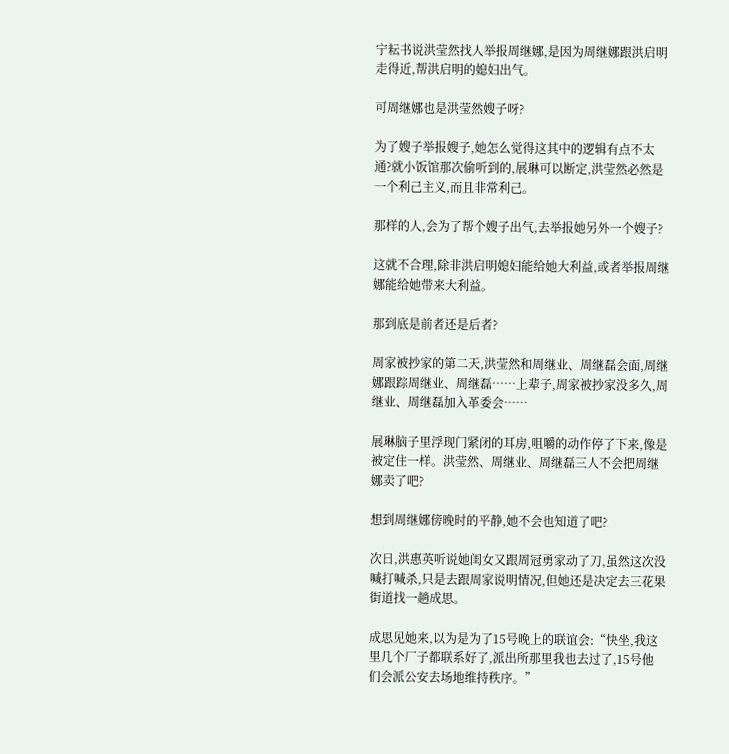宁耘书说洪莹然找人举报周继娜,是因为周继娜跟洪启明走得近,帮洪启明的媳妇出气。

可周继娜也是洪莹然嫂子呀?

为了嫂子举报嫂子,她怎么觉得这其中的逻辑有点不太通?就小饭馆那次偷听到的,展琳可以断定,洪莹然必然是一个利己主义,而且非常利己。

那样的人,会为了帮个嫂子出气,去举报她另外一个嫂子?

这就不合理,除非洪启明媳妇能给她大利益,或者举报周继娜能给她带来大利益。

那到底是前者还是后者?

周家被抄家的第二天,洪莹然和周继业、周继磊会面,周继娜跟踪周继业、周继磊……上辈子,周家被抄家没多久,周继业、周继磊加入革委会……

展琳脑子里浮现门紧闭的耳房,咀嚼的动作停了下来,像是被定住一样。洪莹然、周继业、周继磊三人不会把周继娜卖了吧?

想到周继娜傍晚时的平静,她不会也知道了吧?

次日,洪惠英听说她闺女又跟周冠勇家动了刀,虽然这次没喊打喊杀,只是去跟周家说明情况,但她还是决定去三花果街道找一趟成思。

成思见她来,以为是为了15号晚上的联谊会:“快坐,我这里几个厂子都联系好了,派出所那里我也去过了,15号他们会派公安去场地维持秩序。”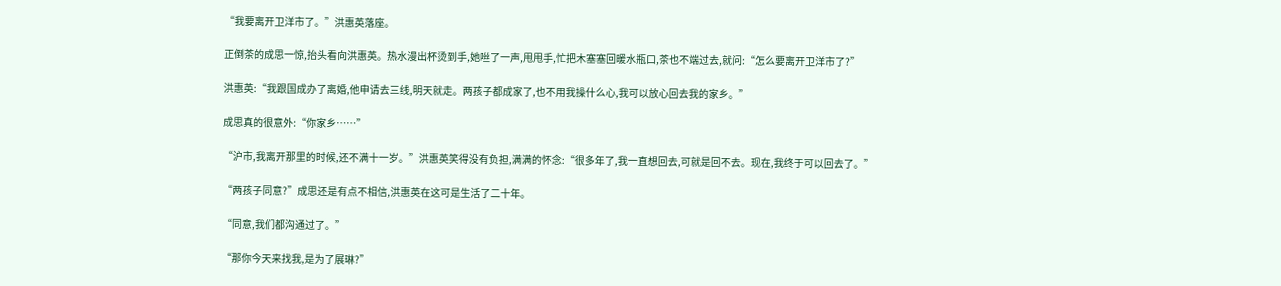“我要离开卫洋市了。”洪惠英落座。

正倒茶的成思一惊,抬头看向洪惠英。热水漫出杯烫到手,她咝了一声,甩甩手,忙把木塞塞回暖水瓶口,茶也不端过去,就问:“怎么要离开卫洋市了?”

洪惠英:“我跟国成办了离婚,他申请去三线,明天就走。两孩子都成家了,也不用我操什么心,我可以放心回去我的家乡。”

成思真的很意外:“你家乡……”

“沪市,我离开那里的时候,还不满十一岁。”洪惠英笑得没有负担,满满的怀念:“很多年了,我一直想回去,可就是回不去。现在,我终于可以回去了。”

“两孩子同意?”成思还是有点不相信,洪惠英在这可是生活了二十年。

“同意,我们都沟通过了。”

“那你今天来找我,是为了展琳?”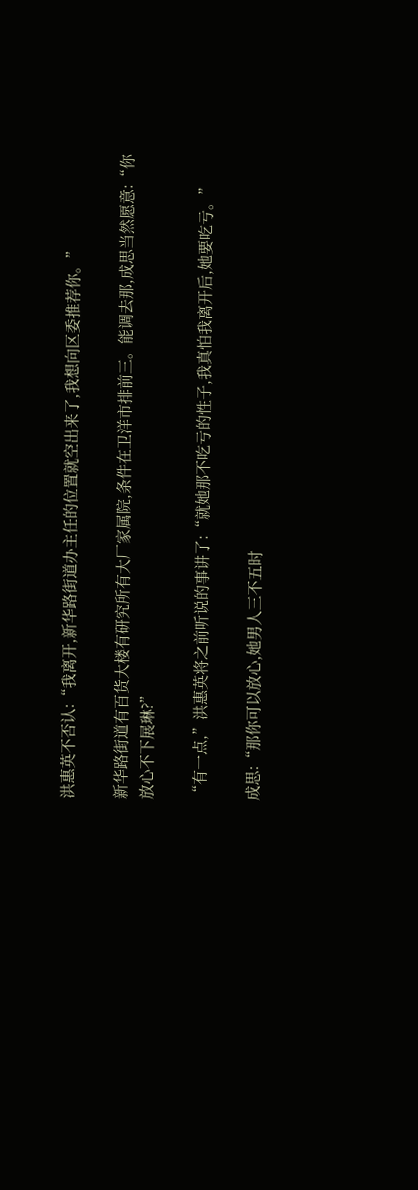洪惠英不否认:“我离开,新华路街道办主任的位置就空出来了,我想向区委推荐你。”

新华路街道有百货大楼有研究所有大厂家属院,条件在卫洋市排前三。能调去那,成思当然愿意:“你放心不下展琳?”

“有一点,”洪惠英将之前听说的事讲了:“就她那不吃亏的性子,我真怕我离开后,她要吃亏。”

成思:“那你可以放心,她男人三不五时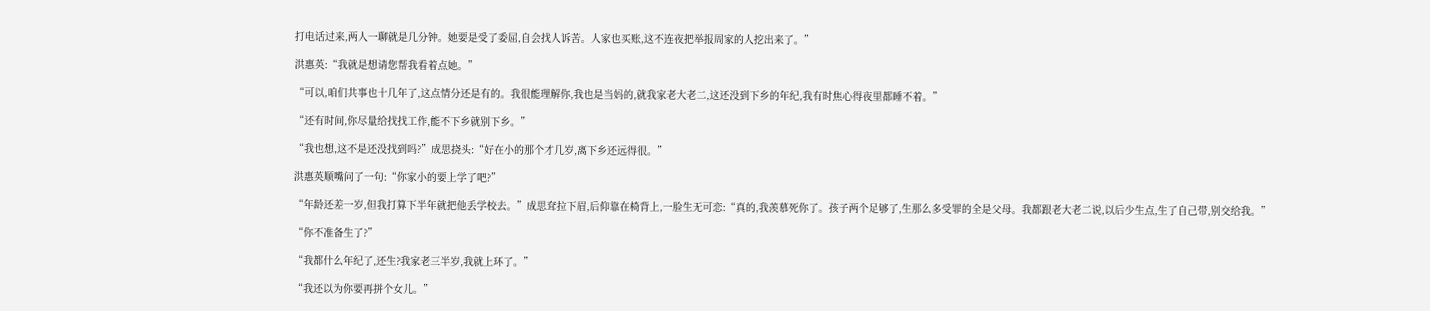打电话过来,两人一聊就是几分钟。她要是受了委屈,自会找人诉苦。人家也买账,这不连夜把举报周家的人挖出来了。”

洪惠英:“我就是想请您帮我看着点她。”

“可以,咱们共事也十几年了,这点情分还是有的。我很能理解你,我也是当妈的,就我家老大老二,这还没到下乡的年纪,我有时焦心得夜里都睡不着。”

“还有时间,你尽量给找找工作,能不下乡就别下乡。”

“我也想,这不是还没找到吗?”成思挠头:“好在小的那个才几岁,离下乡还远得很。”

洪惠英顺嘴问了一句:“你家小的要上学了吧?”

“年龄还差一岁,但我打算下半年就把他丢学校去。”成思耷拉下眉,后仰靠在椅背上,一脸生无可恋:“真的,我羡慕死你了。孩子两个足够了,生那么多受罪的全是父母。我都跟老大老二说,以后少生点,生了自己带,别交给我。”

“你不准备生了?”

“我都什么年纪了,还生?我家老三半岁,我就上环了。”

“我还以为你要再拼个女儿。”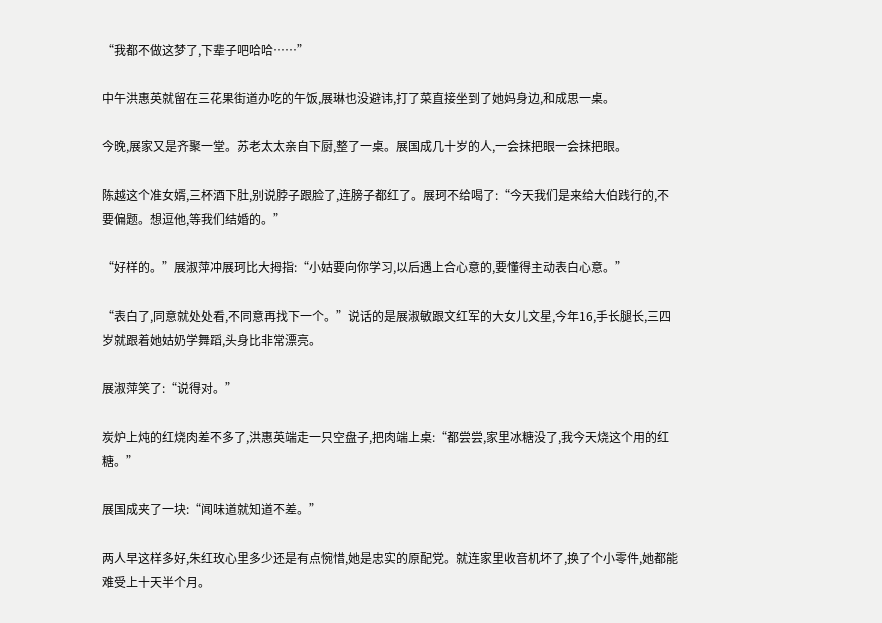“我都不做这梦了,下辈子吧哈哈……”

中午洪惠英就留在三花果街道办吃的午饭,展琳也没避讳,打了菜直接坐到了她妈身边,和成思一桌。

今晚,展家又是齐聚一堂。苏老太太亲自下厨,整了一桌。展国成几十岁的人,一会抹把眼一会抹把眼。

陈越这个准女婿,三杯酒下肚,别说脖子跟脸了,连膀子都红了。展珂不给喝了:“今天我们是来给大伯践行的,不要偏题。想逗他,等我们结婚的。”

“好样的。”展淑萍冲展珂比大拇指:“小姑要向你学习,以后遇上合心意的,要懂得主动表白心意。”

“表白了,同意就处处看,不同意再找下一个。”说话的是展淑敏跟文红军的大女儿文星,今年16,手长腿长,三四岁就跟着她姑奶学舞蹈,头身比非常漂亮。

展淑萍笑了:“说得对。”

炭炉上炖的红烧肉差不多了,洪惠英端走一只空盘子,把肉端上桌:“都尝尝,家里冰糖没了,我今天烧这个用的红糖。”

展国成夹了一块:“闻味道就知道不差。”

两人早这样多好,朱红玫心里多少还是有点惋惜,她是忠实的原配党。就连家里收音机坏了,换了个小零件,她都能难受上十天半个月。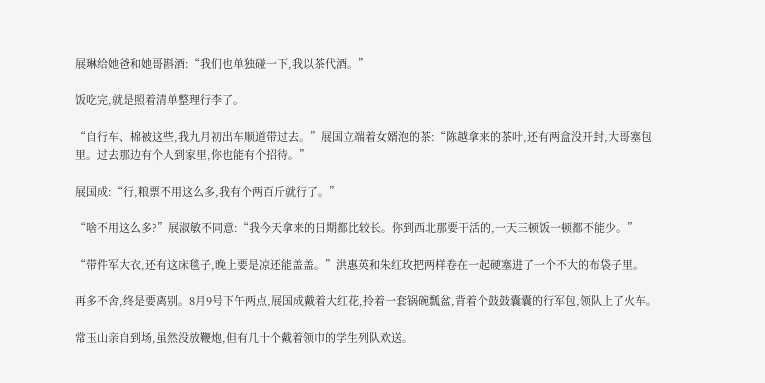展琳给她爸和她哥斟酒:“我们也单独碰一下,我以茶代酒。”

饭吃完,就是照着清单整理行李了。

“自行车、棉被这些,我九月初出车顺道带过去。”展国立端着女婿泡的茶:“陈越拿来的茶叶,还有两盒没开封,大哥塞包里。过去那边有个人到家里,你也能有个招待。”

展国成:“行,粮票不用这么多,我有个两百斤就行了。”

“啥不用这么多?”展淑敏不同意:“我今天拿来的日期都比较长。你到西北那要干活的,一天三顿饭一顿都不能少。”

“带件军大衣,还有这床毯子,晚上要是凉还能盖盖。”洪惠英和朱红玫把两样卷在一起硬塞进了一个不大的布袋子里。

再多不舍,终是要离别。8月9号下午两点,展国成戴着大红花,拎着一套锅碗瓢盆,背着个鼓鼓囊囊的行军包,领队上了火车。

常玉山亲自到场,虽然没放鞭炮,但有几十个戴着领巾的学生列队欢送。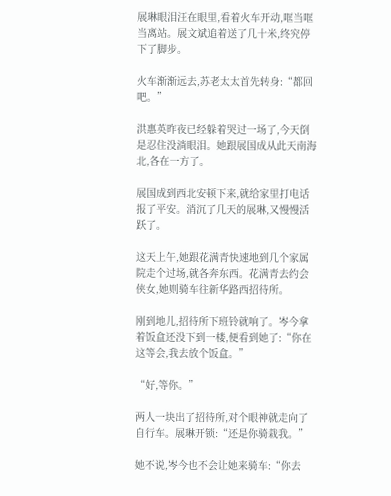展琳眼泪汪在眼里,看着火车开动,哐当哐当离站。展文斌追着送了几十米,终究停下了脚步。

火车渐渐远去,苏老太太首先转身:“都回吧。”

洪惠英昨夜已经躲着哭过一场了,今天倒是忍住没淌眼泪。她跟展国成从此天南海北,各在一方了。

展国成到西北安顿下来,就给家里打电话报了平安。消沉了几天的展琳,又慢慢活跃了。

这天上午,她跟花满青快速地到几个家属院走个过场,就各奔东西。花满青去约会侠女,她则骑车往新华路西招待所。

刚到地儿,招待所下班铃就响了。岑今拿着饭盒还没下到一楼,便看到她了:“你在这等会,我去放个饭盒。”

“好,等你。”

两人一块出了招待所,对个眼神就走向了自行车。展琳开锁:“还是你骑栽我。”

她不说,岑今也不会让她来骑车:“你去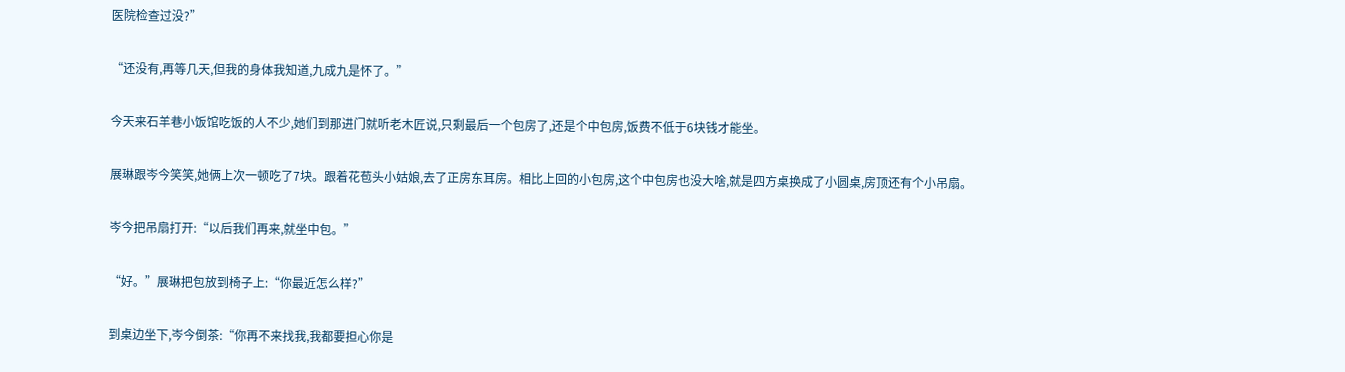医院检查过没?”

“还没有,再等几天,但我的身体我知道,九成九是怀了。”

今天来石羊巷小饭馆吃饭的人不少,她们到那进门就听老木匠说,只剩最后一个包房了,还是个中包房,饭费不低于6块钱才能坐。

展琳跟岑今笑笑,她俩上次一顿吃了7块。跟着花苞头小姑娘,去了正房东耳房。相比上回的小包房,这个中包房也没大啥,就是四方桌换成了小圆桌,房顶还有个小吊扇。

岑今把吊扇打开:“以后我们再来,就坐中包。”

“好。”展琳把包放到椅子上:“你最近怎么样?”

到桌边坐下,岑今倒茶:“你再不来找我,我都要担心你是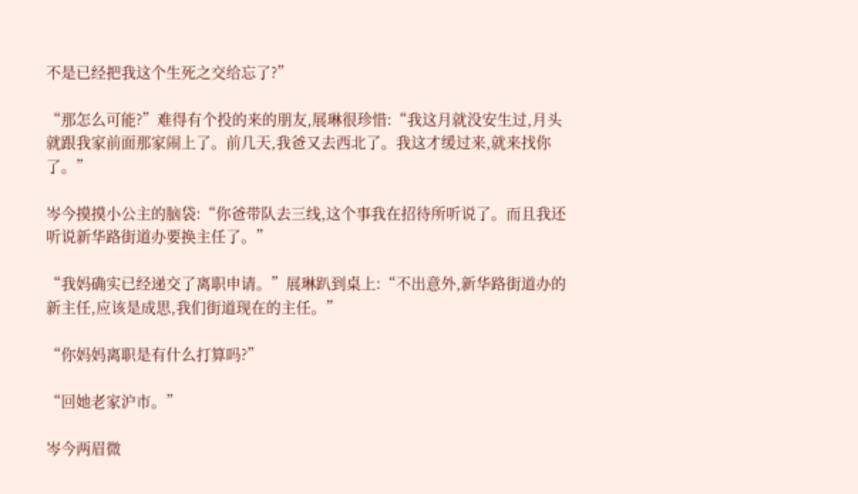不是已经把我这个生死之交给忘了?”

“那怎么可能?”难得有个投的来的朋友,展琳很珍惜:“我这月就没安生过,月头就跟我家前面那家闹上了。前几天,我爸又去西北了。我这才缓过来,就来找你了。”

岑今摸摸小公主的脑袋:“你爸带队去三线,这个事我在招待所听说了。而且我还听说新华路街道办要换主任了。”

“我妈确实已经递交了离职申请。”展琳趴到桌上:“不出意外,新华路街道办的新主任,应该是成思,我们街道现在的主任。”

“你妈妈离职是有什么打算吗?”

“回她老家沪市。”

岑今两眉微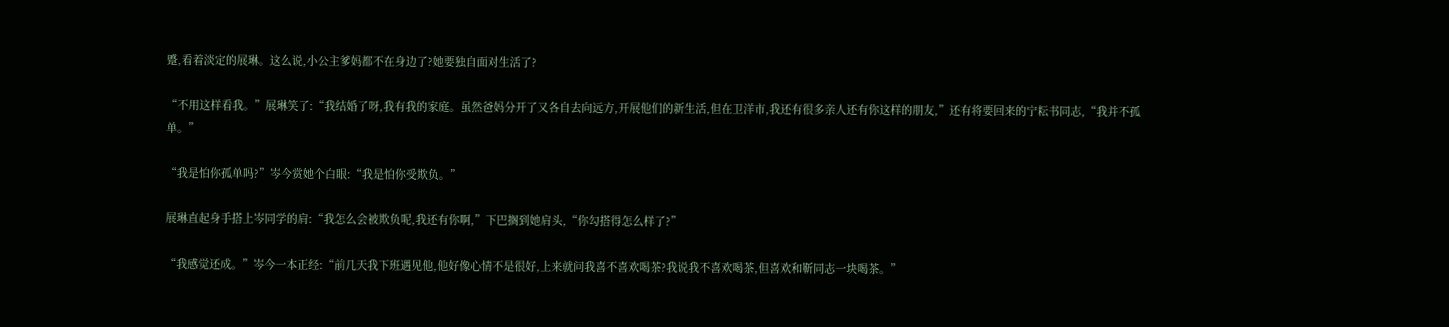蹙,看着淡定的展琳。这么说,小公主爹妈都不在身边了?她要独自面对生活了?

“不用这样看我。”展琳笑了:“我结婚了呀,我有我的家庭。虽然爸妈分开了又各自去向远方,开展他们的新生活,但在卫洋市,我还有很多亲人还有你这样的朋友,”还有将要回来的宁耘书同志,“我并不孤单。”

“我是怕你孤单吗?”岑今赏她个白眼:“我是怕你受欺负。”

展琳直起身手搭上岑同学的肩:“我怎么会被欺负呢,我还有你啊,”下巴搁到她肩头,“你勾搭得怎么样了?”

“我感觉还成。”岑今一本正经:“前几天我下班遇见他,他好像心情不是很好,上来就问我喜不喜欢喝茶?我说我不喜欢喝茶,但喜欢和靳同志一块喝茶。”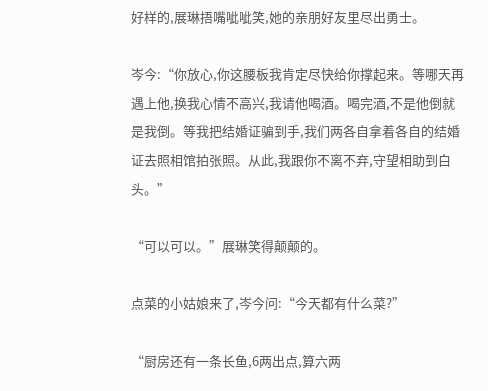好样的,展琳捂嘴呲呲笑,她的亲朋好友里尽出勇士。

岑今:“你放心,你这腰板我肯定尽快给你撑起来。等哪天再遇上他,换我心情不高兴,我请他喝酒。喝完酒,不是他倒就是我倒。等我把结婚证骗到手,我们两各自拿着各自的结婚证去照相馆拍张照。从此,我跟你不离不弃,守望相助到白头。”

“可以可以。”展琳笑得颠颠的。

点菜的小姑娘来了,岑今问:“今天都有什么菜?”

“厨房还有一条长鱼,6两出点,算六两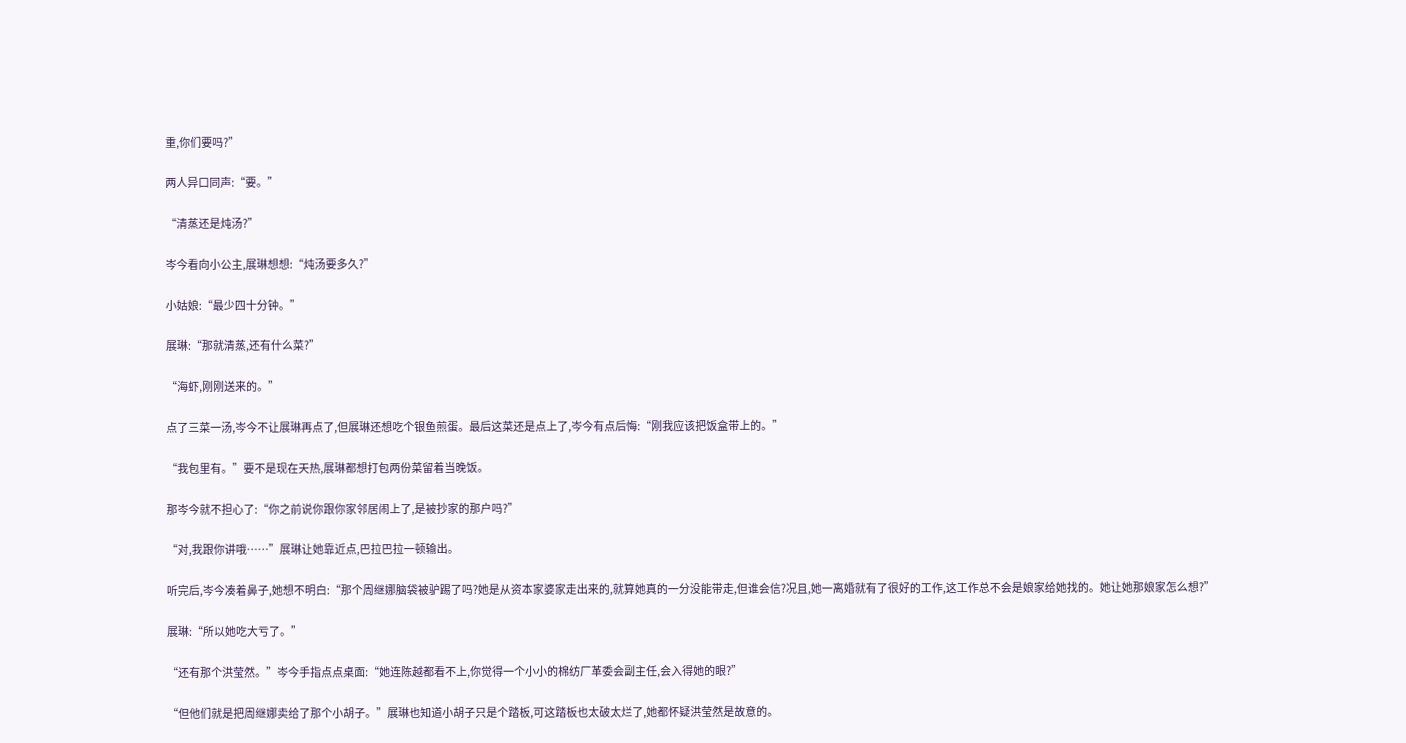重,你们要吗?”

两人异口同声:“要。”

“清蒸还是炖汤?”

岑今看向小公主,展琳想想:“炖汤要多久?”

小姑娘:“最少四十分钟。”

展琳:“那就清蒸,还有什么菜?”

“海虾,刚刚送来的。”

点了三菜一汤,岑今不让展琳再点了,但展琳还想吃个银鱼煎蛋。最后这菜还是点上了,岑今有点后悔:“刚我应该把饭盒带上的。”

“我包里有。”要不是现在天热,展琳都想打包两份菜留着当晚饭。

那岑今就不担心了:“你之前说你跟你家邻居闹上了,是被抄家的那户吗?”

“对,我跟你讲哦……”展琳让她靠近点,巴拉巴拉一顿输出。

听完后,岑今凑着鼻子,她想不明白:“那个周继娜脑袋被驴踢了吗?她是从资本家婆家走出来的,就算她真的一分没能带走,但谁会信?况且,她一离婚就有了很好的工作,这工作总不会是娘家给她找的。她让她那娘家怎么想?”

展琳:“所以她吃大亏了。”

“还有那个洪莹然。”岑今手指点点桌面:“她连陈越都看不上,你觉得一个小小的棉纺厂革委会副主任,会入得她的眼?”

“但他们就是把周继娜卖给了那个小胡子。”展琳也知道小胡子只是个踏板,可这踏板也太破太烂了,她都怀疑洪莹然是故意的。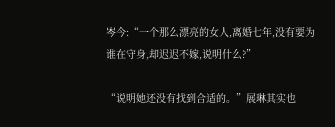岑今:“一个那么漂亮的女人,离婚七年,没有要为谁在守身,却迟迟不嫁,说明什么?”

“说明她还没有找到合适的。”展琳其实也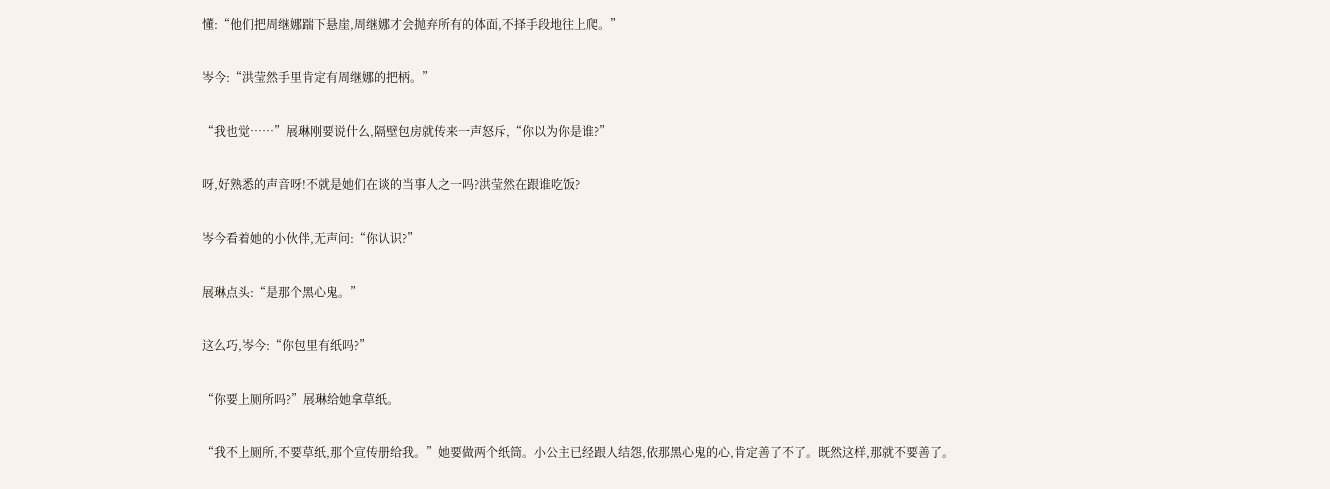懂:“他们把周继娜踹下悬崖,周继娜才会抛弃所有的体面,不择手段地往上爬。”

岑今:“洪莹然手里肯定有周继娜的把柄。”

“我也觉……”展琳刚要说什么,隔壁包房就传来一声怒斥,“你以为你是谁?”

呀,好熟悉的声音呀!不就是她们在谈的当事人之一吗?洪莹然在跟谁吃饭?

岑今看着她的小伙伴,无声问:“你认识?”

展琳点头:“是那个黑心鬼。”

这么巧,岑今:“你包里有纸吗?”

“你要上厕所吗?”展琳给她拿草纸。

“我不上厕所,不要草纸,那个宣传册给我。”她要做两个纸筒。小公主已经跟人结怨,依那黑心鬼的心,肯定善了不了。既然这样,那就不要善了。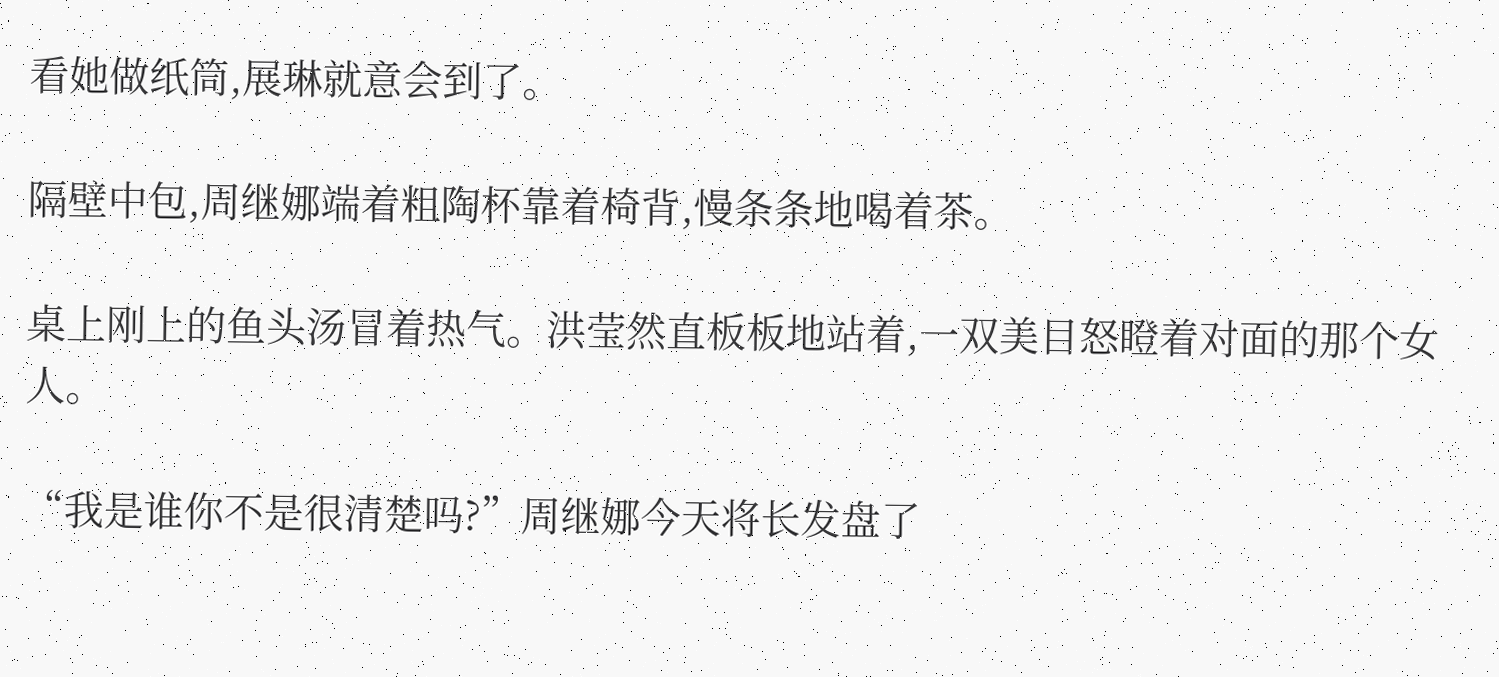看她做纸筒,展琳就意会到了。

隔壁中包,周继娜端着粗陶杯靠着椅背,慢条条地喝着茶。

桌上刚上的鱼头汤冒着热气。洪莹然直板板地站着,一双美目怒瞪着对面的那个女人。

“我是谁你不是很清楚吗?”周继娜今天将长发盘了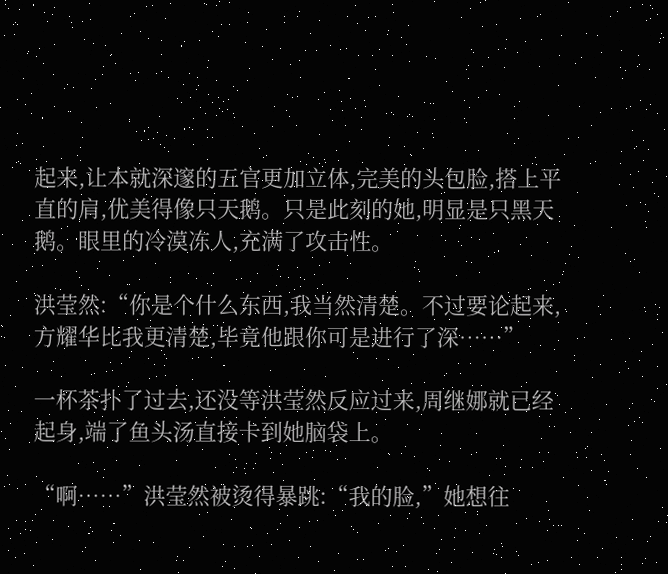起来,让本就深邃的五官更加立体,完美的头包脸,搭上平直的肩,优美得像只天鹅。只是此刻的她,明显是只黑天鹅。眼里的冷漠冻人,充满了攻击性。

洪莹然:“你是个什么东西,我当然清楚。不过要论起来,方耀华比我更清楚,毕竟他跟你可是进行了深……”

一杯茶扑了过去,还没等洪莹然反应过来,周继娜就已经起身,端了鱼头汤直接卡到她脑袋上。

“啊……”洪莹然被烫得暴跳:“我的脸,”她想往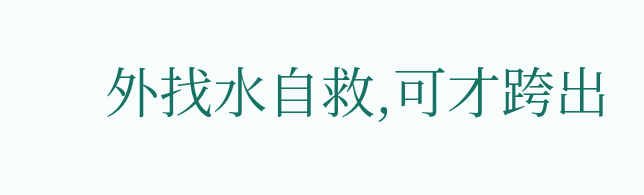外找水自救,可才跨出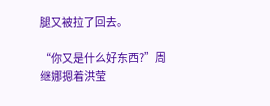腿又被拉了回去。

“你又是什么好东西?”周继娜摁着洪莹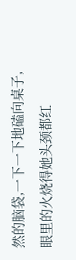然的脑袋,一下一下地磕向桌子,眼里的火烧得她头颈都红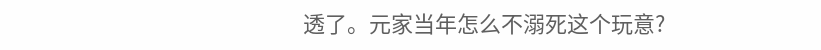透了。元家当年怎么不溺死这个玩意?